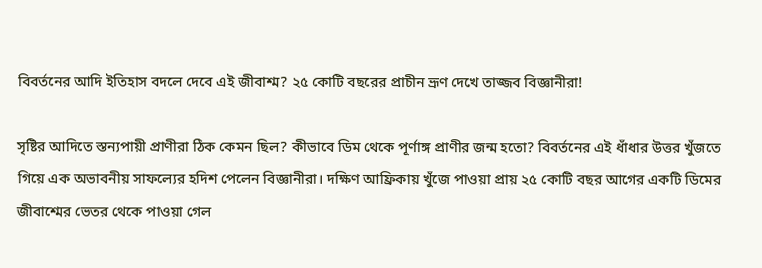বিবর্তনের আদি ইতিহাস বদলে দেবে এই জীবাশ্ম? ২৫ কোটি বছরের প্রাচীন ভ্রূণ দেখে তাজ্জব বিজ্ঞানীরা!

সৃষ্টির আদিতে স্তন্যপায়ী প্রাণীরা ঠিক কেমন ছিল? কীভাবে ডিম থেকে পূর্ণাঙ্গ প্রাণীর জন্ম হতো? বিবর্তনের এই ধাঁধার উত্তর খুঁজতে গিয়ে এক অভাবনীয় সাফল্যের হদিশ পেলেন বিজ্ঞানীরা। দক্ষিণ আফ্রিকায় খুঁজে পাওয়া প্রায় ২৫ কোটি বছর আগের একটি ডিমের জীবাশ্মের ভেতর থেকে পাওয়া গেল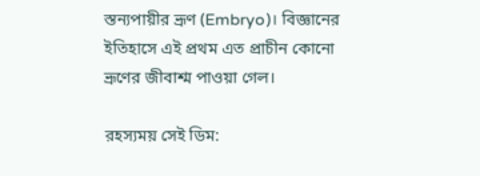স্তন্যপায়ীর ভ্রূণ (Embryo)। বিজ্ঞানের ইতিহাসে এই প্রথম এত প্রাচীন কোনো ভ্রূণের জীবাশ্ম পাওয়া গেল।

রহস্যময় সেই ডিম: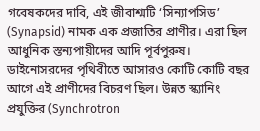গবেষকদের দাবি, এই জীবাশ্মটি ‘সিন্যাপসিড’ (Synapsid) নামক এক প্রজাতির প্রাণীর। এরা ছিল আধুনিক স্তন্যপায়ীদের আদি পূর্বপুরুষ। ডাইনোসরদের পৃথিবীতে আসারও কোটি কোটি বছর আগে এই প্রাণীদের বিচরণ ছিল। উন্নত স্ক্যানিং প্রযুক্তির (Synchrotron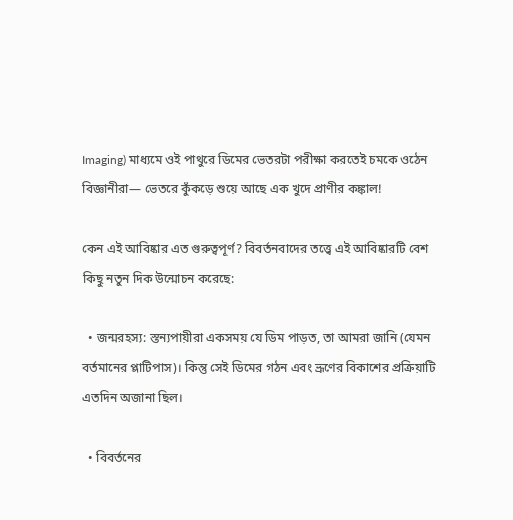Imaging) মাধ্যমে ওই পাথুরে ডিমের ভেতরটা পরীক্ষা করতেই চমকে ওঠেন বিজ্ঞানীরা— ভেতরে কুঁকড়ে শুয়ে আছে এক খুদে প্রাণীর কঙ্কাল!

কেন এই আবিষ্কার এত গুরুত্বপূর্ণ? বিবর্তনবাদের তত্ত্বে এই আবিষ্কারটি বেশ কিছু নতুন দিক উন্মোচন করেছে:

  • জন্মরহস্য: স্তন্যপায়ীরা একসময় যে ডিম পাড়ত, তা আমরা জানি (যেমন বর্তমানের প্লাটিপাস)। কিন্তু সেই ডিমের গঠন এবং ভ্রূণের বিকাশের প্রক্রিয়াটি এতদিন অজানা ছিল।

  • বিবর্তনের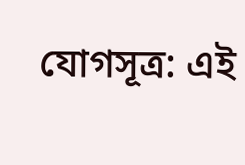যোগসূত্র: এই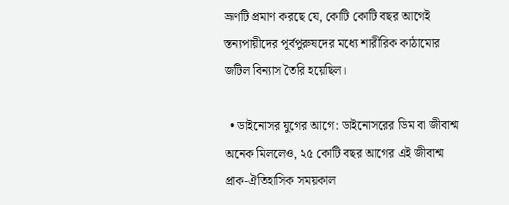ভ্রূণটি প্রমাণ করছে যে, কোটি কোটি বছর আগেই স্তন্যপায়ীদের পূর্বপুরুষদের মধ্যে শারীরিক কাঠামোর জটিল বিন্যাস তৈরি হয়েছিল।

  • ডাইনোসর যুগের আগে: ডাইনোসরের ডিম বা জীবাশ্ম অনেক মিললেও, ২৫ কোটি বছর আগের এই জীবাশ্ম প্রাক-ঐতিহাসিক সময়কাল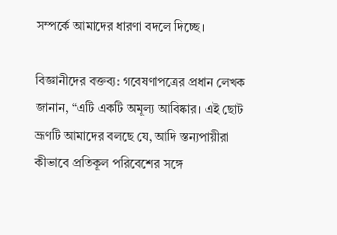সম্পর্কে আমাদের ধারণা বদলে দিচ্ছে।

বিজ্ঞানীদের বক্তব্য: গবেষণাপত্রের প্রধান লেখক জানান, “এটি একটি অমূল্য আবিষ্কার। এই ছোট ভ্রূণটি আমাদের বলছে যে, আদি স্তন্যপায়ীরা কীভাবে প্রতিকূল পরিবেশের সঙ্গে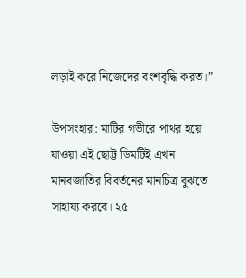লড়াই করে নিজেদের বংশবৃদ্ধি করত।”

উপসংহার: মাটির গভীরে পাথর হয়ে যাওয়া এই ছোট্ট ডিমটিই এখন মানবজাতির বিবর্তনের মানচিত্র বুঝতে সাহায্য করবে। ২৫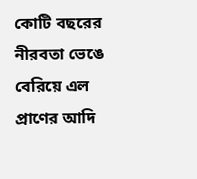কোটি বছরের নীরবতা ভেঙে বেরিয়ে এল প্রাণের আদি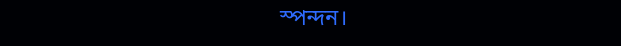স্পন্দন।